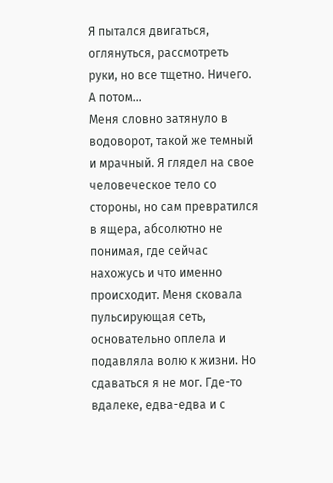Я пытался двигаться, оглянуться, рассмотреть руки, но все тщетно. Ничего.
А потом…
Меня словно затянуло в водоворот, такой же темный и мрачный. Я глядел на свое человеческое тело со стороны, но сам превратился в ящера, абсолютно не понимая, где сейчас нахожусь и что именно происходит. Меня сковала пульсирующая сеть, основательно оплела и подавляла волю к жизни. Но сдаваться я не мог. Где-то вдалеке, едва-едва и с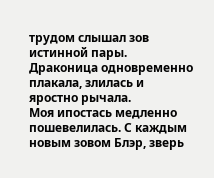трудом слышал зов истинной пары. Драконица одновременно плакала, злилась и яростно рычала.
Моя ипостась медленно пошевелилась. С каждым новым зовом Блэр, зверь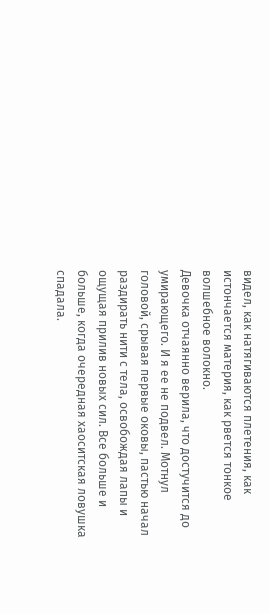видел, как натягиваются плетения, как истончается материя, как рвется тонкое волшебное волокно.
Девочка отчаянно верила, что достучится до умирающего. И я ее не подвел. Мотнул головой, срывая первые оковы, пастью начал раздирать нити с тела, освобождая лапы и ощущая прилив новых сил. Все больше и больше, когда очередная хаоситская ловушка спадала.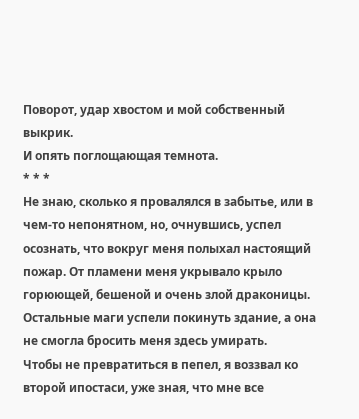Поворот, удар хвостом и мой собственный выкрик.
И опять поглощающая темнота.
* * *
Не знаю, сколько я провалялся в забытье, или в чем-то непонятном, но, очнувшись, успел осознать, что вокруг меня полыхал настоящий пожар. От пламени меня укрывало крыло горюющей, бешеной и очень злой драконицы. Остальные маги успели покинуть здание, а она не смогла бросить меня здесь умирать.
Чтобы не превратиться в пепел, я воззвал ко второй ипостаси, уже зная, что мне все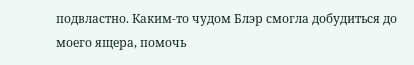подвластно. Каким-то чудом Блэр смогла добудиться до моего ящера, помочь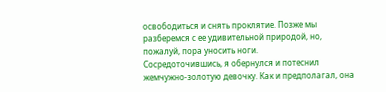освободиться и снять проклятие. Позже мы разберемся с ее удивительной природой, но, пожалуй, пора уносить ноги.
Сосредоточившись, я обернулся и потеснил жемчужно-золотую девочку. Как и предполагал, она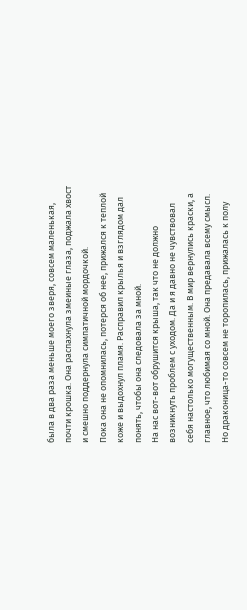была в два раза меньше моего зверя, совсем маленькая, почти крошка. Она распахнула змеиные глаза, поджала хвост и смешно поддернула симпатичной мордочкой.
Пока она не опомнилась, потерся об нее, прижался к теплой коже и выдохнул пламя. Расправил крылья и взглядом дал понять, чтобы она следовала за мной.
На нас вот-вот обрушится крыша, так что не должно возникнуть проблем с уходом. Да и я давно не чувствовал себя настолько могущественным. В мир вернулись краски, а главное, что любимая со мной. Она предавала всему смысл.
Но драконица-то совсем не торопилась, прижалась к полу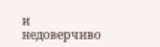и недоверчиво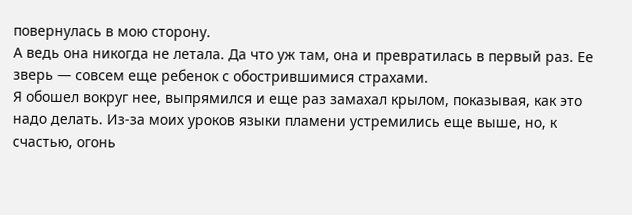повернулась в мою сторону.
А ведь она никогда не летала. Да что уж там, она и превратилась в первый раз. Ее зверь — совсем еще ребенок с обострившимися страхами.
Я обошел вокруг нее, выпрямился и еще раз замахал крылом, показывая, как это надо делать. Из-за моих уроков языки пламени устремились еще выше, но, к счастью, огонь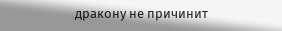дракону не причинит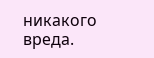никакого вреда.